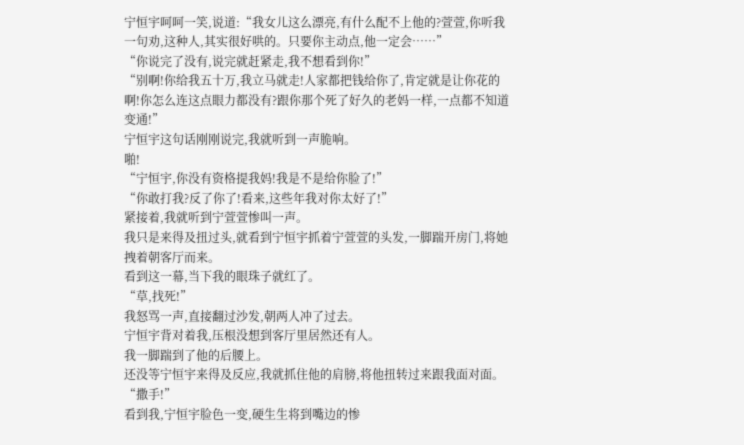宁恒宇呵呵一笑,说道:“我女儿这么漂亮,有什么配不上他的?萱萱,你听我一句劝,这种人,其实很好哄的。只要你主动点,他一定会……”
“你说完了没有,说完就赶紧走,我不想看到你!”
“别啊!你给我五十万,我立马就走!人家都把钱给你了,肯定就是让你花的啊!你怎么连这点眼力都没有?跟你那个死了好久的老妈一样,一点都不知道变通!”
宁恒宇这句话刚刚说完,我就听到一声脆响。
啪!
“宁恒宇,你没有资格提我妈!我是不是给你脸了!”
“你敢打我?反了你了!看来,这些年我对你太好了!”
紧接着,我就听到宁萱萱惨叫一声。
我只是来得及扭过头,就看到宁恒宇抓着宁萱萱的头发,一脚踹开房门,将她拽着朝客厅而来。
看到这一幕,当下我的眼珠子就红了。
“草,找死!”
我怒骂一声,直接翻过沙发,朝两人冲了过去。
宁恒宇背对着我,压根没想到客厅里居然还有人。
我一脚踹到了他的后腰上。
还没等宁恒宇来得及反应,我就抓住他的肩膀,将他扭转过来跟我面对面。
“撒手!”
看到我,宁恒宇脸色一变,硬生生将到嘴边的惨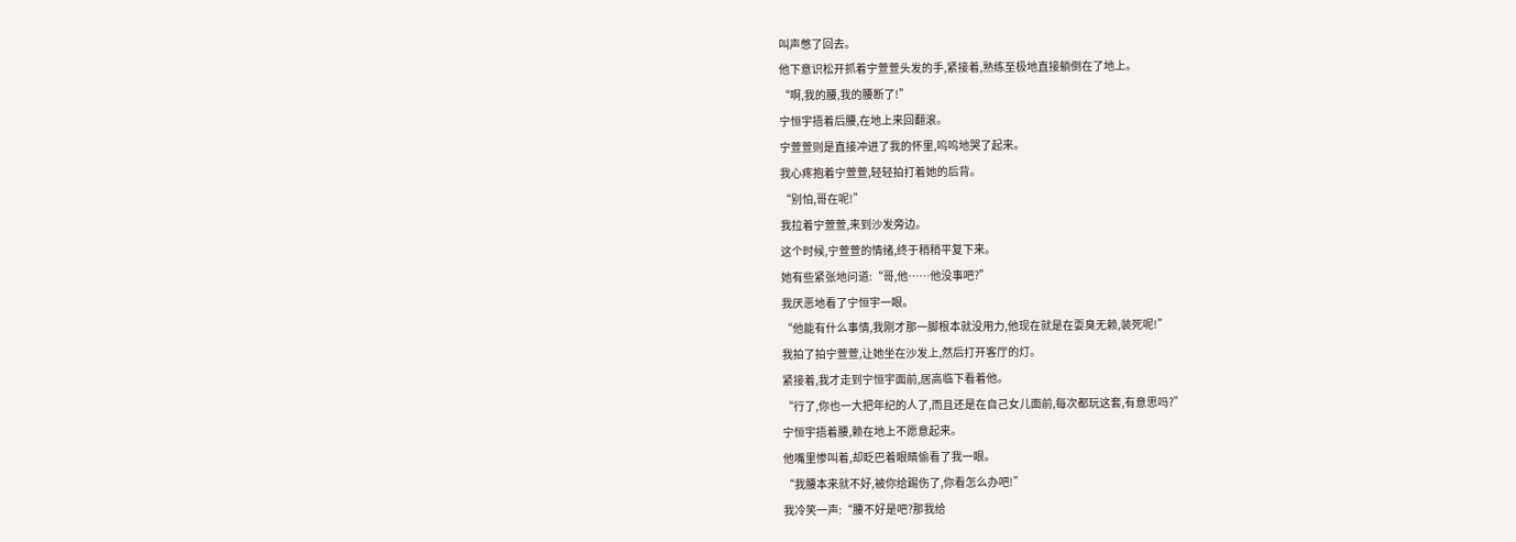叫声憋了回去。
他下意识松开抓着宁萱萱头发的手,紧接着,熟练至极地直接躺倒在了地上。
“啊,我的腰,我的腰断了!”
宁恒宇捂着后腰,在地上来回翻滚。
宁萱萱则是直接冲进了我的怀里,呜呜地哭了起来。
我心疼抱着宁萱萱,轻轻拍打着她的后背。
“别怕,哥在呢!”
我拉着宁萱萱,来到沙发旁边。
这个时候,宁萱萱的情绪,终于稍稍平复下来。
她有些紧张地问道:“哥,他……他没事吧?”
我厌恶地看了宁恒宇一眼。
“他能有什么事情,我刚才那一脚根本就没用力,他现在就是在耍臭无赖,装死呢!”
我拍了拍宁萱萱,让她坐在沙发上,然后打开客厅的灯。
紧接着,我才走到宁恒宇面前,居高临下看着他。
“行了,你也一大把年纪的人了,而且还是在自己女儿面前,每次都玩这套,有意思吗?”
宁恒宇捂着腰,赖在地上不愿意起来。
他嘴里惨叫着,却眨巴着眼睛偷看了我一眼。
“我腰本来就不好,被你给踢伤了,你看怎么办吧!”
我冷笑一声:“腰不好是吧?那我给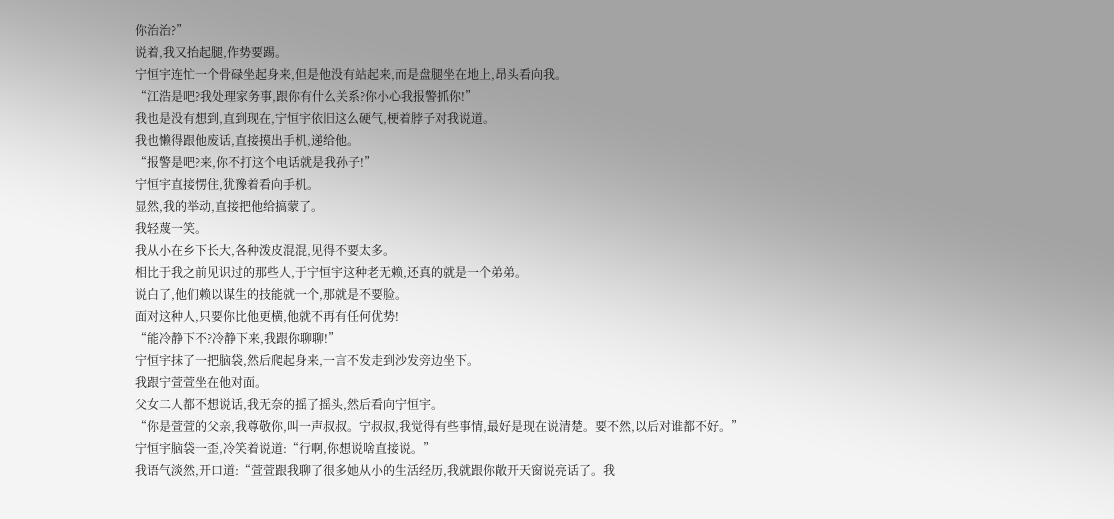你治治?”
说着,我又抬起腿,作势要踢。
宁恒宇连忙一个骨碌坐起身来,但是他没有站起来,而是盘腿坐在地上,昂头看向我。
“江浩是吧?我处理家务事,跟你有什么关系?你小心我报警抓你!”
我也是没有想到,直到现在,宁恒宇依旧这么硬气,梗着脖子对我说道。
我也懒得跟他废话,直接摸出手机,递给他。
“报警是吧?来,你不打这个电话就是我孙子!”
宁恒宇直接愣住,犹豫着看向手机。
显然,我的举动,直接把他给搞蒙了。
我轻蔑一笑。
我从小在乡下长大,各种泼皮混混,见得不要太多。
相比于我之前见识过的那些人,于宁恒宇这种老无赖,还真的就是一个弟弟。
说白了,他们赖以谋生的技能就一个,那就是不要脸。
面对这种人,只要你比他更横,他就不再有任何优势!
“能冷静下不?冷静下来,我跟你聊聊!”
宁恒宇抹了一把脑袋,然后爬起身来,一言不发走到沙发旁边坐下。
我跟宁萱萱坐在他对面。
父女二人都不想说话,我无奈的摇了摇头,然后看向宁恒宇。
“你是萱萱的父亲,我尊敬你,叫一声叔叔。宁叔叔,我觉得有些事情,最好是现在说清楚。要不然,以后对谁都不好。”
宁恒宇脑袋一歪,冷笑着说道:“行啊,你想说啥直接说。”
我语气淡然,开口道:“萱萱跟我聊了很多她从小的生活经历,我就跟你敞开天窗说亮话了。我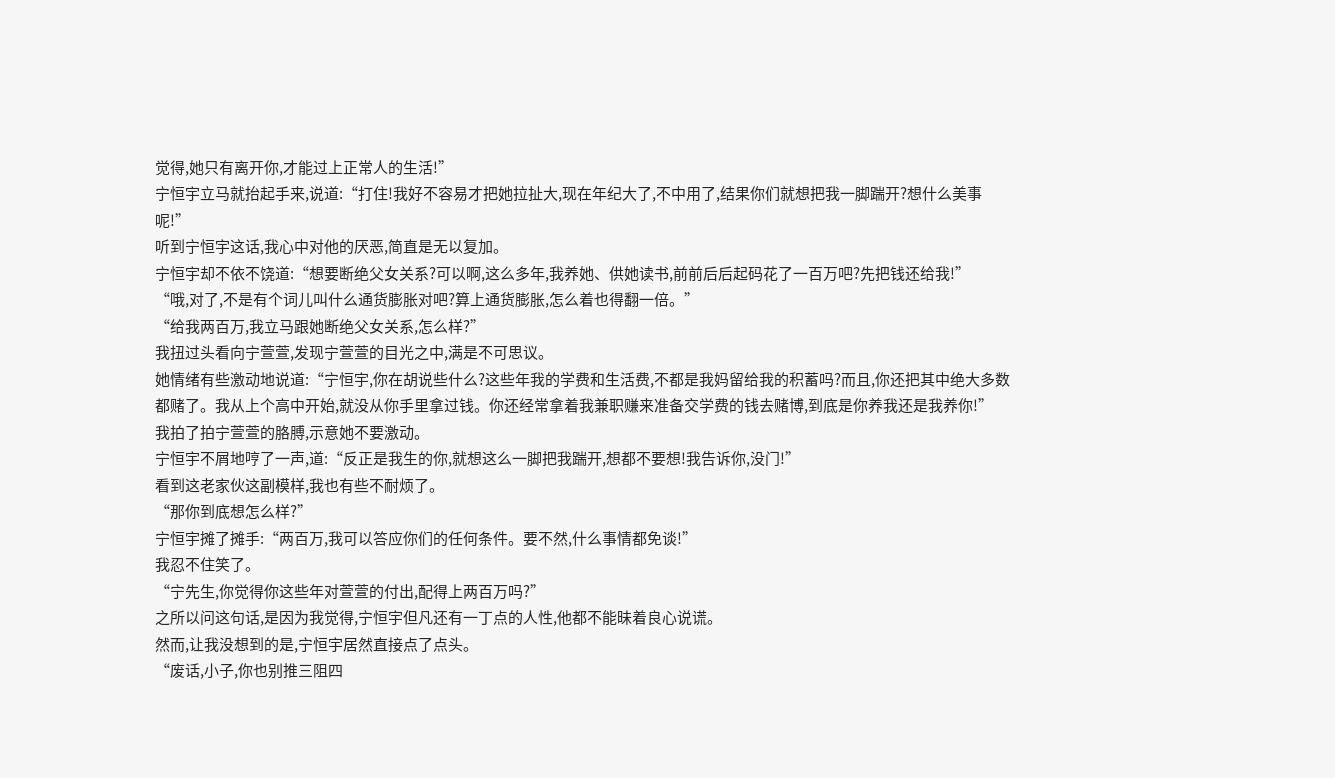觉得,她只有离开你,才能过上正常人的生活!”
宁恒宇立马就抬起手来,说道:“打住!我好不容易才把她拉扯大,现在年纪大了,不中用了,结果你们就想把我一脚踹开?想什么美事呢!”
听到宁恒宇这话,我心中对他的厌恶,简直是无以复加。
宁恒宇却不依不饶道:“想要断绝父女关系?可以啊,这么多年,我养她、供她读书,前前后后起码花了一百万吧?先把钱还给我!”
“哦,对了,不是有个词儿叫什么通货膨胀对吧?算上通货膨胀,怎么着也得翻一倍。”
“给我两百万,我立马跟她断绝父女关系,怎么样?”
我扭过头看向宁萱萱,发现宁萱萱的目光之中,满是不可思议。
她情绪有些激动地说道:“宁恒宇,你在胡说些什么?这些年我的学费和生活费,不都是我妈留给我的积蓄吗?而且,你还把其中绝大多数都赌了。我从上个高中开始,就没从你手里拿过钱。你还经常拿着我兼职赚来准备交学费的钱去赌博,到底是你养我还是我养你!”
我拍了拍宁萱萱的胳膊,示意她不要激动。
宁恒宇不屑地哼了一声,道:“反正是我生的你,就想这么一脚把我踹开,想都不要想!我告诉你,没门!”
看到这老家伙这副模样,我也有些不耐烦了。
“那你到底想怎么样?”
宁恒宇摊了摊手:“两百万,我可以答应你们的任何条件。要不然,什么事情都免谈!”
我忍不住笑了。
“宁先生,你觉得你这些年对萱萱的付出,配得上两百万吗?”
之所以问这句话,是因为我觉得,宁恒宇但凡还有一丁点的人性,他都不能昧着良心说谎。
然而,让我没想到的是,宁恒宇居然直接点了点头。
“废话,小子,你也别推三阻四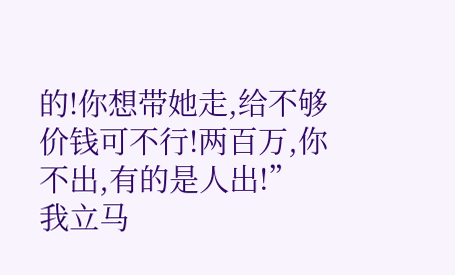的!你想带她走,给不够价钱可不行!两百万,你不出,有的是人出!”
我立马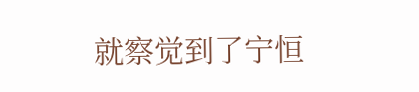就察觉到了宁恒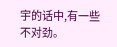宇的话中,有一些不对劲。